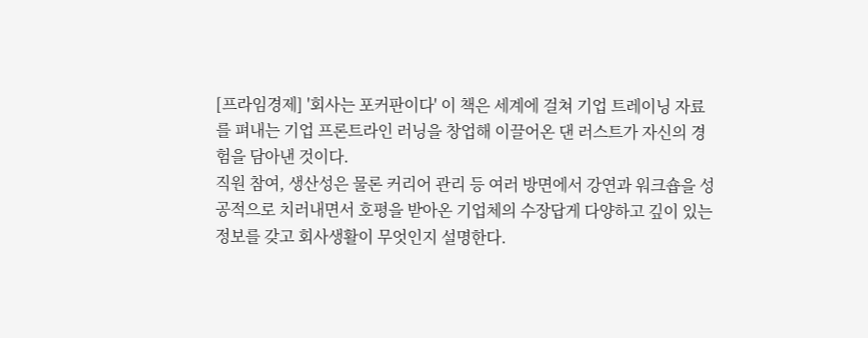[프라임경제] '회사는 포커판이다' 이 책은 세계에 걸쳐 기업 트레이닝 자료를 펴내는 기업 프론트라인 러닝을 창업해 이끌어온 댄 러스트가 자신의 경험을 담아낸 것이다.
직원 참여, 생산성은 물론 커리어 관리 등 여러 방면에서 강연과 워크숍을 성공적으로 치러내면서 호평을 받아온 기업체의 수장답게 다양하고 깊이 있는 정보를 갖고 회사생활이 무엇인지 설명한다.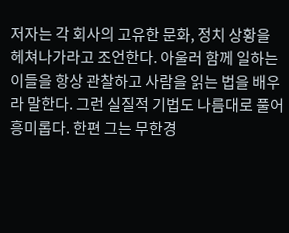저자는 각 회사의 고유한 문화, 정치 상황을 헤쳐나가라고 조언한다. 아울러 함께 일하는 이들을 항상 관찰하고 사람을 읽는 법을 배우라 말한다. 그런 실질적 기법도 나름대로 풀어 흥미롭다. 한편 그는 무한경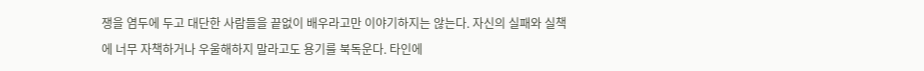쟁을 염두에 두고 대단한 사람들을 끝없이 배우라고만 이야기하지는 않는다. 자신의 실패와 실책에 너무 자책하거나 우울해하지 말라고도 용기를 북독운다. 타인에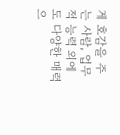게 호감을 주는 사람, 업무적 능력 외에도 다양한 매력으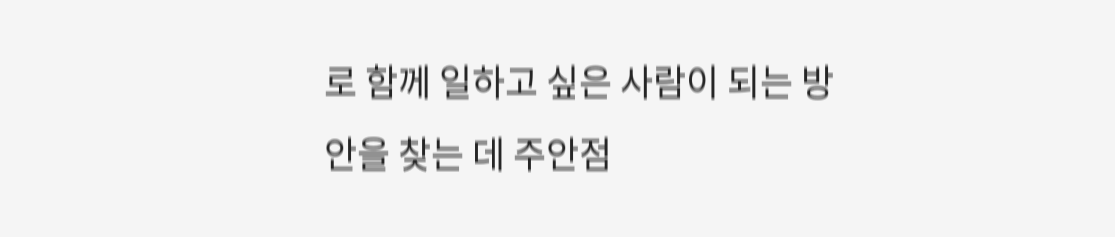로 함께 일하고 싶은 사람이 되는 방안을 찾는 데 주안점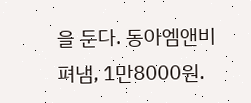을 둔다. 동아엠앤비 펴냄, 1만8000원.